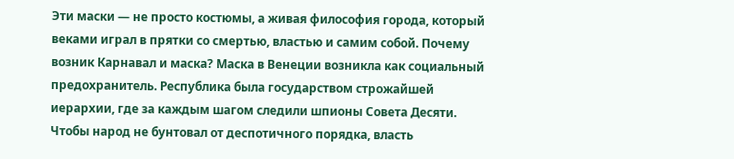Эти маски — не просто костюмы, а живая философия города, который веками играл в прятки со смертью, властью и самим собой. Почему возник Карнавал и маска? Маска в Венеции возникла как социальный предохранитель. Республика была государством строжайшей иерархии, где за каждым шагом следили шпионы Совета Десяти. Чтобы народ не бунтовал от деспотичного порядка, власть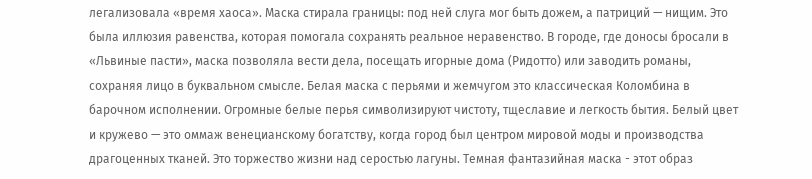легализовала «время хаоса». Маска стирала границы: под ней слуга мог быть дожем, а патриций — нищим. Это была иллюзия равенства, которая помогала сохранять реальное неравенство. В городе, где доносы бросали в «Львиные пасти», маска позволяла вести дела, посещать игорные дома (Ридотто) или заводить романы, сохраняя лицо в буквальном смысле. Белая маска с перьями и жемчугом это классическая Коломбина в барочном исполнении. Огромные белые перья символизируют чистоту, тщеславие и легкость бытия. Белый цвет и кружево — это оммаж венецианскому богатству, когда город был центром мировой моды и производства драгоценных тканей. Это торжество жизни над серостью лагуны. Темная фантазийная маска - этот образ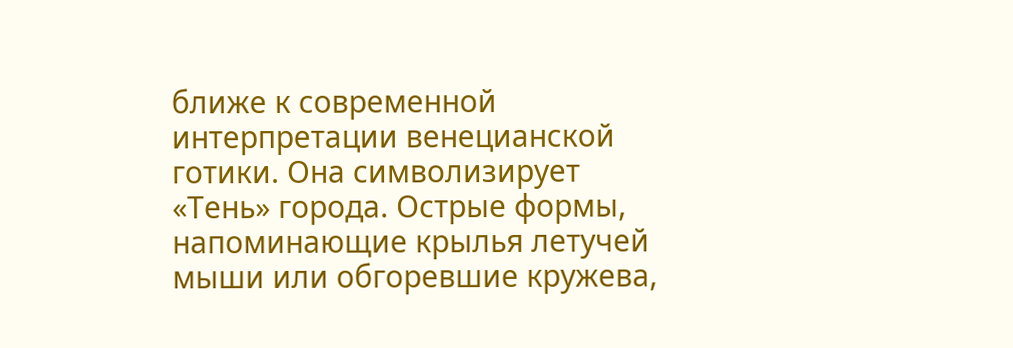ближе к современной интерпретации венецианской готики. Она символизирует «Тень» города. Острые формы, напоминающие крылья летучей мыши или обгоревшие кружева,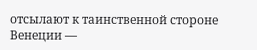отсылают к таинственной стороне Венеции —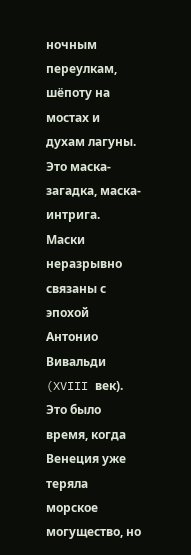ночным переулкам, шёпоту на мостах и духам лагуны. Это маска-загадка, маска-интрига.
Маски неразрывно связаны с эпохой Антонио Вивальди (XVIII век). Это было время, когда Венеция уже теряла морское могущество, но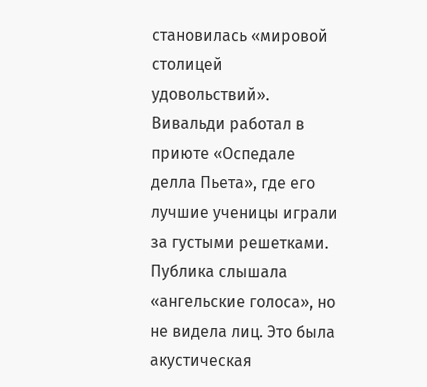становилась «мировой столицей удовольствий». Вивальди работал в приюте «Оспедале делла Пьета», где его лучшие ученицы играли за густыми решетками. Публика слышала «ангельские голоса», но не видела лиц. Это была акустическая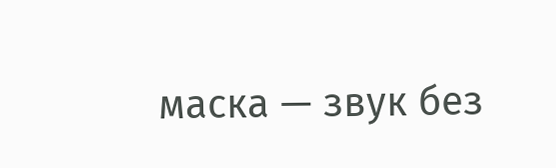маска — звук без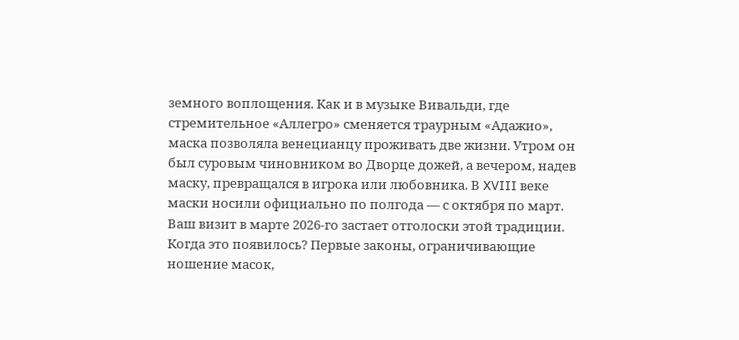земного воплощения. Как и в музыке Вивальди, где стремительное «Аллегро» сменяется траурным «Адажио», маска позволяла венецианцу проживать две жизни. Утром он был суровым чиновником во Дворце дожей, а вечером, надев маску, превращался в игрока или любовника. В XVIII веке маски носили официально по полгода — с октября по март. Ваш визит в марте 2026-го застает отголоски этой традиции. Когда это появилось? Первые законы, ограничивающие ношение масок,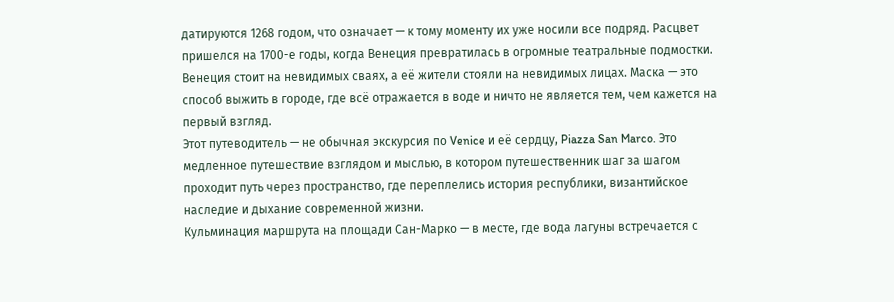датируются 1268 годом, что означает — к тому моменту их уже носили все подряд. Расцвет пришелся на 1700-е годы, когда Венеция превратилась в огромные театральные подмостки.
Венеция стоит на невидимых сваях, а её жители стояли на невидимых лицах. Маска — это способ выжить в городе, где всё отражается в воде и ничто не является тем, чем кажется на первый взгляд.
Этот путеводитель — не обычная экскурсия по Venice и её сердцу, Piazza San Marco. Это медленное путешествие взглядом и мыслью, в котором путешественник шаг за шагом проходит путь через пространство, где переплелись история республики, византийское наследие и дыхание современной жизни.
Кульминация маршрута на площади Сан-Марко — в месте, где вода лагуны встречается с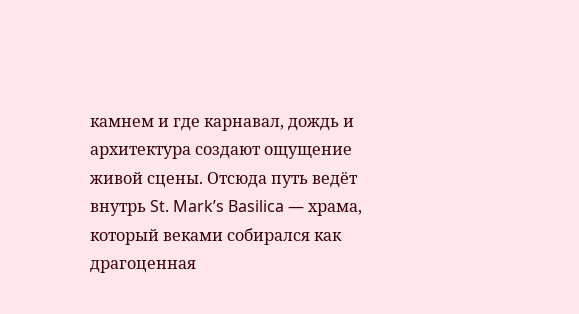камнем и где карнавал, дождь и архитектура создают ощущение живой сцены. Отсюда путь ведёт внутрь St. Mark’s Basilica — храма, который веками собирался как драгоценная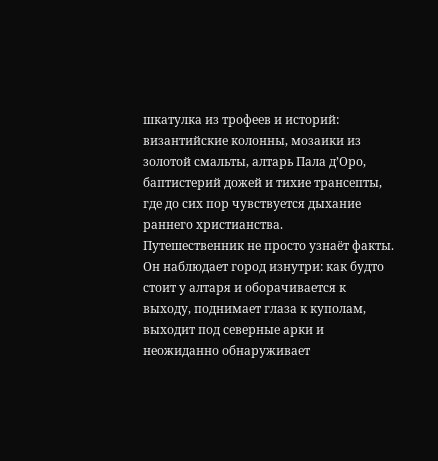шкатулка из трофеев и историй: византийские колонны, мозаики из золотой смальты, алтарь Пала д’Оро, баптистерий дожей и тихие трансепты, где до сих пор чувствуется дыхание раннего христианства.
Путешественник не просто узнаёт факты. Он наблюдает город изнутри: как будто стоит у алтаря и оборачивается к выходу, поднимает глаза к куполам, выходит под северные арки и неожиданно обнаруживает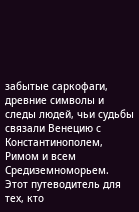забытые саркофаги, древние символы и следы людей, чьи судьбы связали Венецию с Константинополем, Римом и всем Средиземноморьем.
Этот путеводитель для тех, кто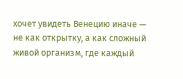хочет увидеть Венецию иначе — не как открытку, а как сложный живой организм, где каждый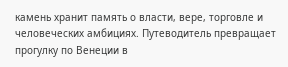камень хранит память о власти, вере, торговле и человеческих амбициях. Путеводитель превращает прогулку по Венеции в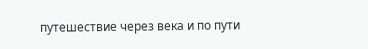путешествие через века и по пути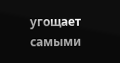угощает самыми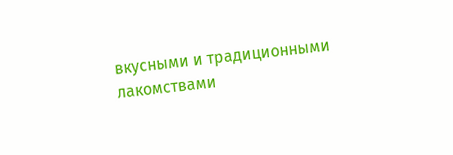вкусными и традиционными лакомствами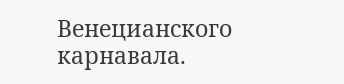Венецианского карнавала.